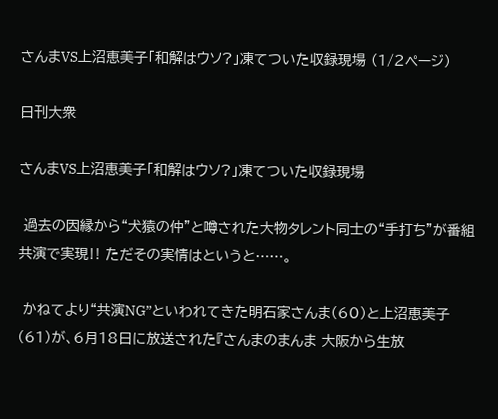さんまVS上沼恵美子「和解はウソ?」凍てついた収録現場 (1/2ページ)

日刊大衆

さんまVS上沼恵美子「和解はウソ?」凍てついた収録現場

 過去の因縁から“犬猿の仲”と噂された大物タレント同士の“手打ち”が番組共演で実現‼ ただその実情はというと……。

 かねてより“共演NG”といわれてきた明石家さんま(60)と上沼恵美子(61)が、6月18日に放送された『さんまのまんま 大阪から生放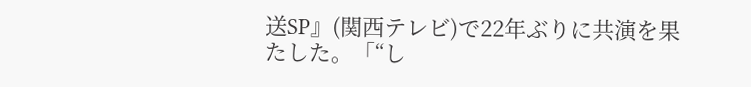送SP』(関西テレビ)で22年ぶりに共演を果たした。「“し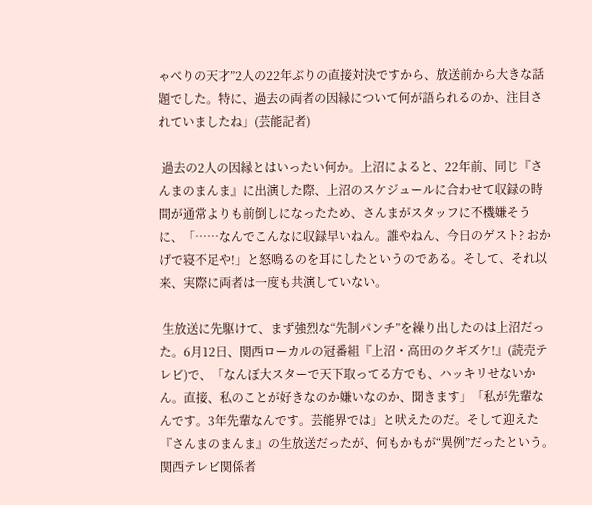ゃべりの天才”2人の22年ぶりの直接対決ですから、放送前から大きな話題でした。特に、過去の両者の因縁について何が語られるのか、注目されていましたね」(芸能記者)

 過去の2人の因縁とはいったい何か。上沼によると、22年前、同じ『さんまのまんま』に出演した際、上沼のスケジュールに合わせて収録の時間が通常よりも前倒しになったため、さんまがスタッフに不機嫌そうに、「……なんでこんなに収録早いねん。誰やねん、今日のゲスト? おかげで寝不足や!」と怒鳴るのを耳にしたというのである。そして、それ以来、実際に両者は一度も共演していない。

 生放送に先駆けて、まず強烈な“先制パンチ”を繰り出したのは上沼だった。6月12日、関西ローカルの冠番組『上沼・高田のクギズケ!』(読売テレビ)で、「なんぼ大スターで天下取ってる方でも、ハッキリせないかん。直接、私のことが好きなのか嫌いなのか、聞きます」「私が先輩なんです。3年先輩なんです。芸能界では」と吠えたのだ。そして迎えた『さんまのまんま』の生放送だったが、何もかもが“異例”だったという。関西テレビ関係者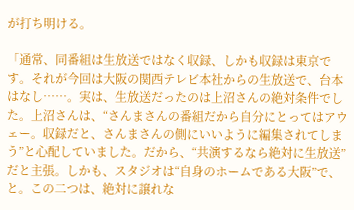が打ち明ける。

「通常、同番組は生放送ではなく収録、しかも収録は東京です。それが今回は大阪の関西テレビ本社からの生放送で、台本はなし……。実は、生放送だったのは上沼さんの絶対条件でした。上沼さんは、“さんまさんの番組だから自分にとってはアウェー。収録だと、さんまさんの側にいいように編集されてしまう”と心配していました。だから、“共演するなら絶対に生放送”だと主張。しかも、スタジオは“自身のホームである大阪”で、と。この二つは、絶対に譲れな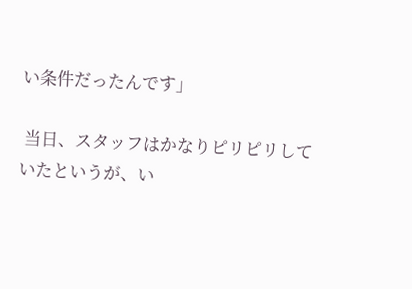い条件だったんです」

 当日、スタッフはかなりピリピリしていたというが、い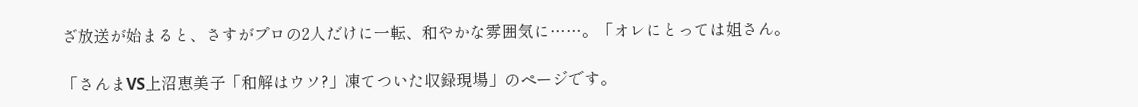ざ放送が始まると、さすがプロの2人だけに一転、和やかな雰囲気に……。「オレにとっては姐さん。

「さんまVS上沼恵美子「和解はウソ?」凍てついた収録現場」のページです。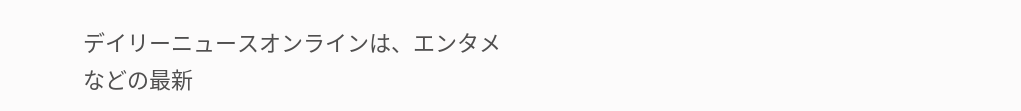デイリーニュースオンラインは、エンタメなどの最新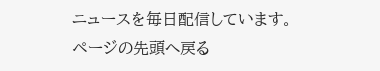ニュースを毎日配信しています。
ページの先頭へ戻る